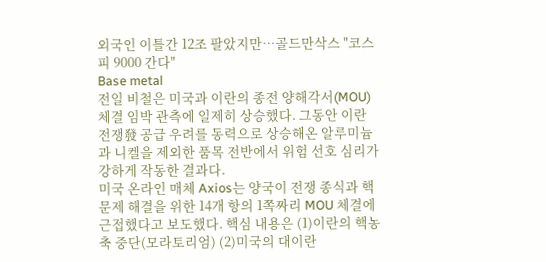외국인 이틀간 12조 팔았지만…골드만삭스 "코스피 9000 간다"
Base metal
전일 비철은 미국과 이란의 종전 양해각서(MOU) 체결 임박 관측에 일제히 상승했다. 그동안 이란 전쟁發 공급 우려를 동력으로 상승해온 알루미늄과 니켈을 제외한 품목 전반에서 위험 선호 심리가 강하게 작동한 결과다.
미국 온라인 매체 Axios는 양국이 전쟁 종식과 핵 문제 해결을 위한 14개 항의 1쪽짜리 MOU 체결에 근접했다고 보도했다. 핵심 내용은 (1)이란의 핵농축 중단(모라토리엄) (2)미국의 대이란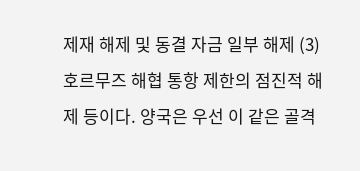제재 해제 및 동결 자금 일부 해제 (3)호르무즈 해협 통항 제한의 점진적 해제 등이다. 양국은 우선 이 같은 골격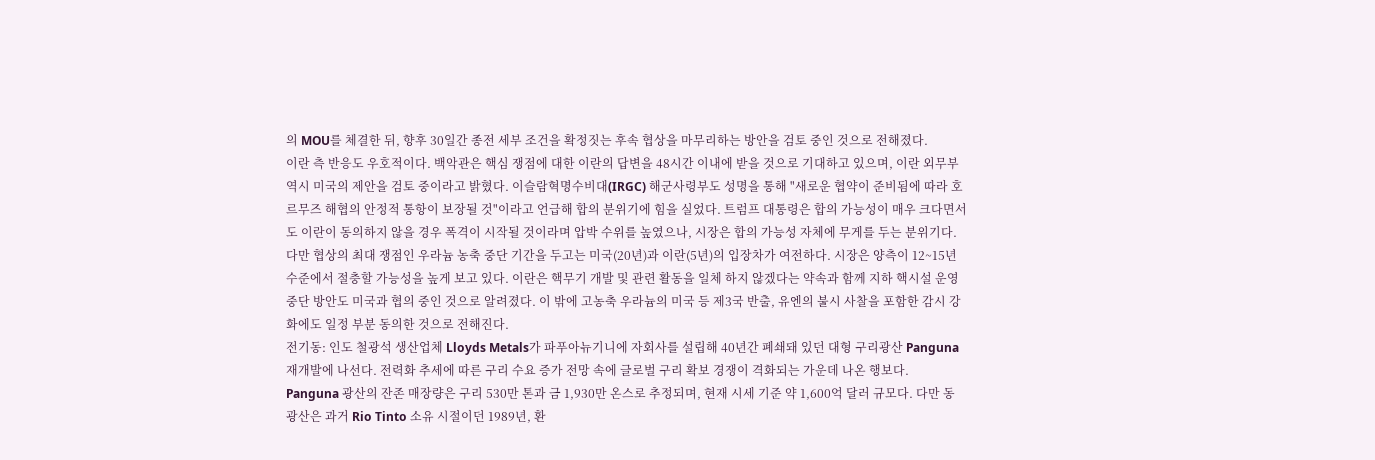의 MOU를 체결한 뒤, 향후 30일간 종전 세부 조건을 확정짓는 후속 협상을 마무리하는 방안을 검토 중인 것으로 전해졌다.
이란 측 반응도 우호적이다. 백악관은 핵심 쟁점에 대한 이란의 답변을 48시간 이내에 받을 것으로 기대하고 있으며, 이란 외무부 역시 미국의 제안을 검토 중이라고 밝혔다. 이슬람혁명수비대(IRGC) 해군사령부도 성명을 통해 "새로운 협약이 준비됨에 따라 호르무즈 해협의 안정적 통항이 보장될 것"이라고 언급해 합의 분위기에 힘을 실었다. 트럼프 대통령은 합의 가능성이 매우 크다면서도 이란이 동의하지 않을 경우 폭격이 시작될 것이라며 압박 수위를 높였으나, 시장은 합의 가능성 자체에 무게를 두는 분위기다.
다만 협상의 최대 쟁점인 우라늄 농축 중단 기간을 두고는 미국(20년)과 이란(5년)의 입장차가 여전하다. 시장은 양측이 12~15년 수준에서 절충할 가능성을 높게 보고 있다. 이란은 핵무기 개발 및 관련 활동을 일체 하지 않겠다는 약속과 함께 지하 핵시설 운영 중단 방안도 미국과 협의 중인 것으로 알려졌다. 이 밖에 고농축 우라늄의 미국 등 제3국 반출, 유엔의 불시 사찰을 포함한 감시 강화에도 일정 부분 동의한 것으로 전해진다.
전기동: 인도 철광석 생산업체 Lloyds Metals가 파푸아뉴기니에 자회사를 설립해 40년간 폐쇄돼 있던 대형 구리광산 Panguna 재개발에 나선다. 전력화 추세에 따른 구리 수요 증가 전망 속에 글로벌 구리 확보 경쟁이 격화되는 가운데 나온 행보다.
Panguna 광산의 잔존 매장량은 구리 530만 톤과 금 1,930만 온스로 추정되며, 현재 시세 기준 약 1,600억 달러 규모다. 다만 동 광산은 과거 Rio Tinto 소유 시절이던 1989년, 환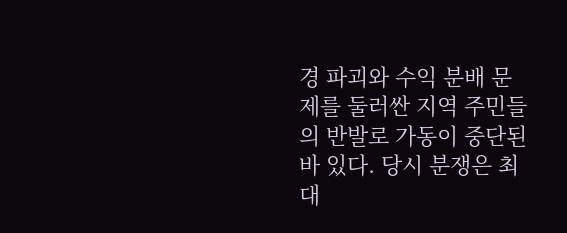경 파괴와 수익 분배 문제를 둘러싼 지역 주민들의 반발로 가동이 중단된 바 있다. 당시 분쟁은 최대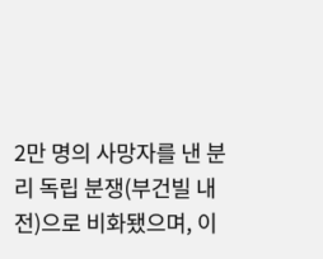2만 명의 사망자를 낸 분리 독립 분쟁(부건빌 내전)으로 비화됐으며, 이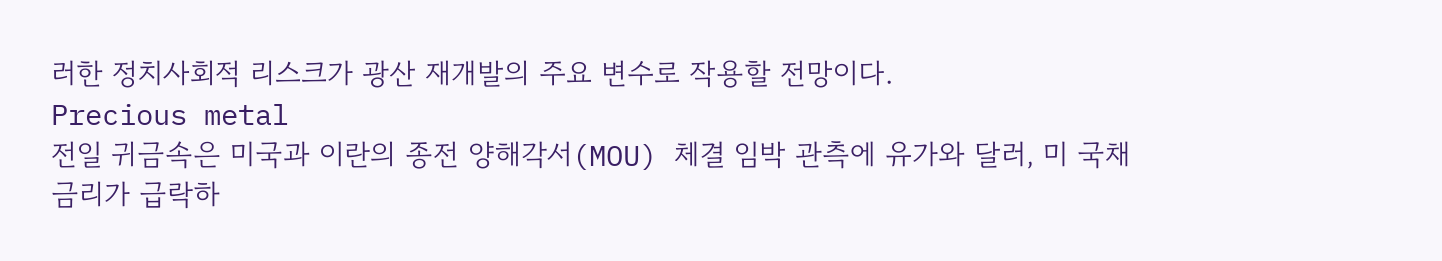러한 정치사회적 리스크가 광산 재개발의 주요 변수로 작용할 전망이다.
Precious metal
전일 귀금속은 미국과 이란의 종전 양해각서(MOU) 체결 임박 관측에 유가와 달러, 미 국채 금리가 급락하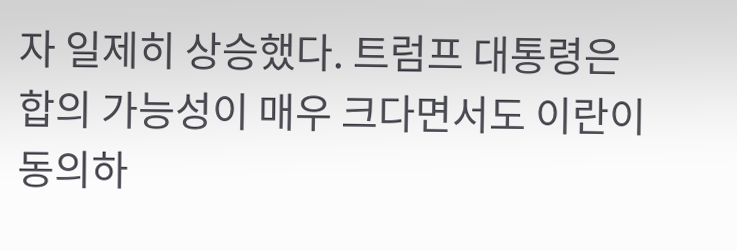자 일제히 상승했다. 트럼프 대통령은 합의 가능성이 매우 크다면서도 이란이 동의하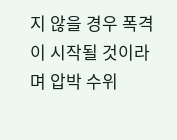지 않을 경우 폭격이 시작될 것이라며 압박 수위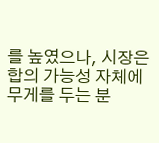를 높였으나, 시장은 합의 가능성 자체에 무게를 두는 분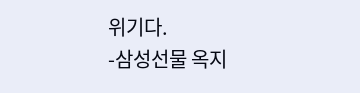위기다.
-삼성선물 옥지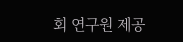회 연구원 제공